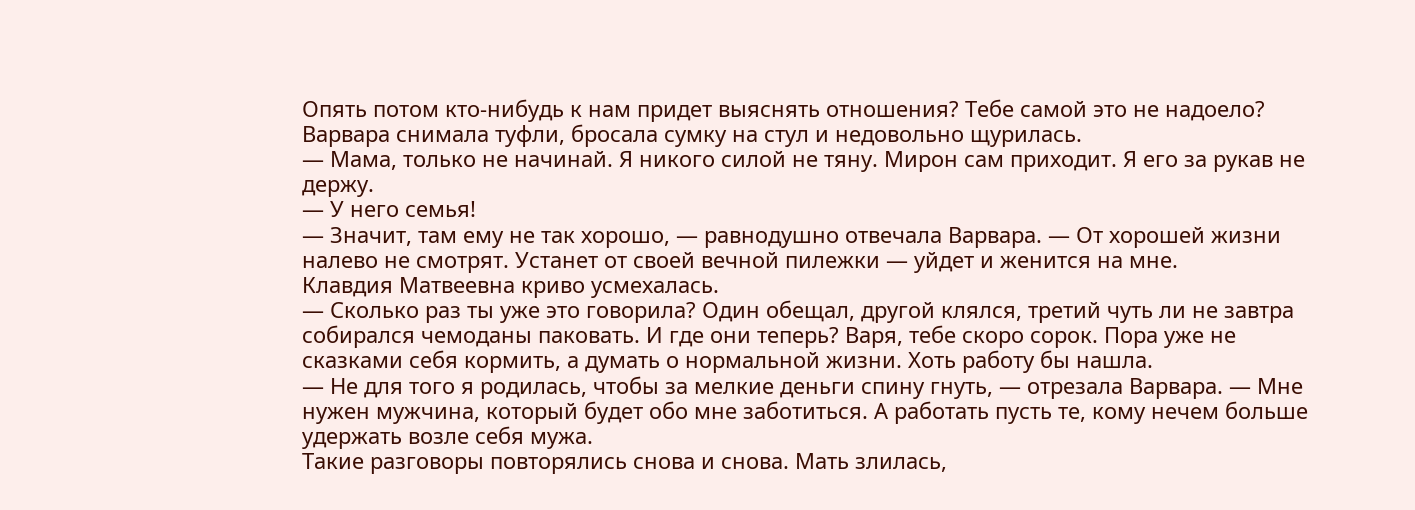Опять потом кто-нибудь к нам придет выяснять отношения? Тебе самой это не надоело?
Варвара снимала туфли, бросала сумку на стул и недовольно щурилась.
— Мама, только не начинай. Я никого силой не тяну. Мирон сам приходит. Я его за рукав не держу.
— У него семья!
— Значит, там ему не так хорошо, — равнодушно отвечала Варвара. — От хорошей жизни налево не смотрят. Устанет от своей вечной пилежки — уйдет и женится на мне.
Клавдия Матвеевна криво усмехалась.
— Сколько раз ты уже это говорила? Один обещал, другой клялся, третий чуть ли не завтра собирался чемоданы паковать. И где они теперь? Варя, тебе скоро сорок. Пора уже не сказками себя кормить, а думать о нормальной жизни. Хоть работу бы нашла.
— Не для того я родилась, чтобы за мелкие деньги спину гнуть, — отрезала Варвара. — Мне нужен мужчина, который будет обо мне заботиться. А работать пусть те, кому нечем больше удержать возле себя мужа.
Такие разговоры повторялись снова и снова. Мать злилась,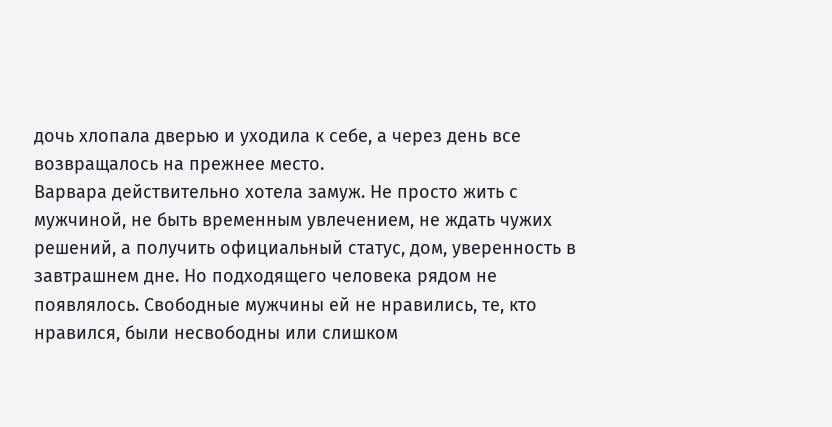дочь хлопала дверью и уходила к себе, а через день все возвращалось на прежнее место.
Варвара действительно хотела замуж. Не просто жить с мужчиной, не быть временным увлечением, не ждать чужих решений, а получить официальный статус, дом, уверенность в завтрашнем дне. Но подходящего человека рядом не появлялось. Свободные мужчины ей не нравились, те, кто нравился, были несвободны или слишком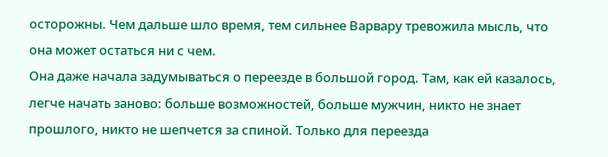осторожны. Чем дальше шло время, тем сильнее Варвару тревожила мысль, что она может остаться ни с чем.
Она даже начала задумываться о переезде в большой город. Там, как ей казалось, легче начать заново: больше возможностей, больше мужчин, никто не знает прошлого, никто не шепчется за спиной. Только для переезда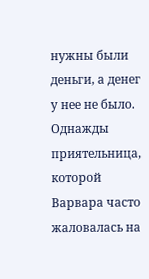нужны были деньги, а денег у нее не было.
Однажды приятельница, которой Варвара часто жаловалась на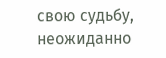свою судьбу, неожиданно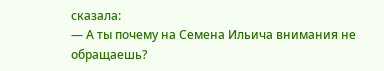сказала:
— А ты почему на Семена Ильича внимания не обращаешь?